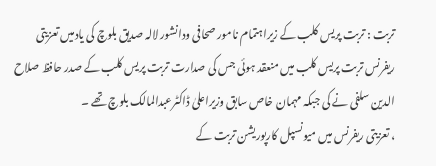تربت : تربت پریس کلب کے زیراہتمام نامور صحافی ودانشور لالہ صدیق بلوچ کی یادمیں تعزیتی ریفرنس تربت پریس کلب میں منعقد ہوئی جس کی صدارت تربت پریس کلب کے صدر حافظ صلاح الدین سلفی نے کی جبکہ مہمان خاص سابق وزیراعلیٰ ڈاکٹرعبدالمالک بلوچ تھے ۔
، تعزیتی ریفرنس میں میونسپل کارپوریشن تربت کے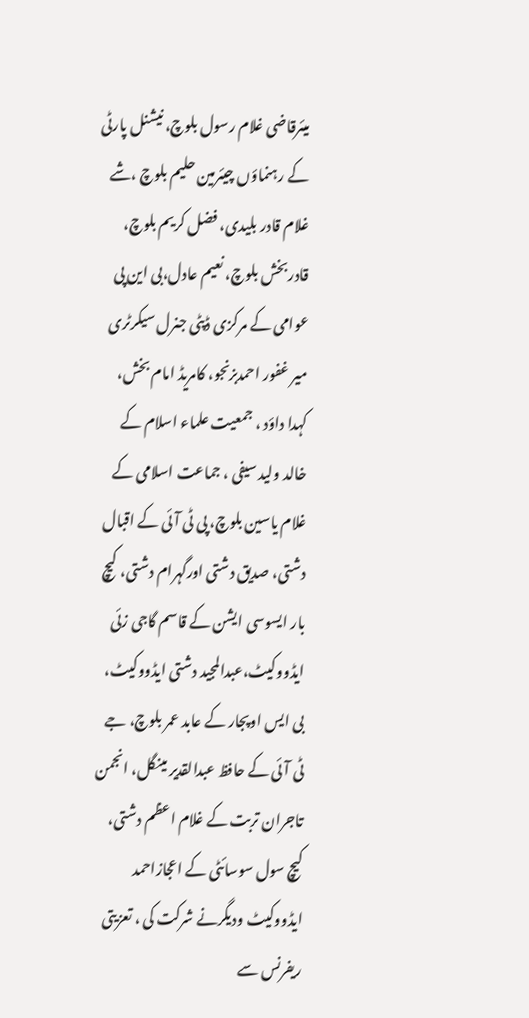میئرقاضی غلام رسول بلوچ، نیشنل پارٹی کے رہنماؤں چیئرمین حلیم بلوچ ،شے غلام قادر بلیدی، فضل کریم بلوچ، قادربخش بلوچ، نعیم عادل،بی این پی عوامی کے مرکزی ڈپٹی جنرل سیکرٹری میر غفور احمدبزنجو، کامریڈ امام بخش، کہدا داؤد ، جمعیت علماء اسلام کے خالد ولید سیفی ، جماعت اسلامی کے غلام یاسین بلوچ، پی ٹی آئی کے اقبال دشتی، صدیق دشتی اورگہرام دشتی، کیچ بار ایسوسی ایشن کے قاسم گاجی زئی ایڈووکیٹ،عبدالمجید دشتی ایڈووکیٹ، بی ایس اوپجار کے عابد عمر بلوچ، جے ٹی آئی کے حافظ عبدالقدیر مینگل، انجمن تاجران تربت کے غلام اعظم دشتی، کیچ سول سوسائٹی کے اعجازاحمد ایڈووکیٹ ودیگرنے شرکت کی ، تعزیتی ریفرنس سے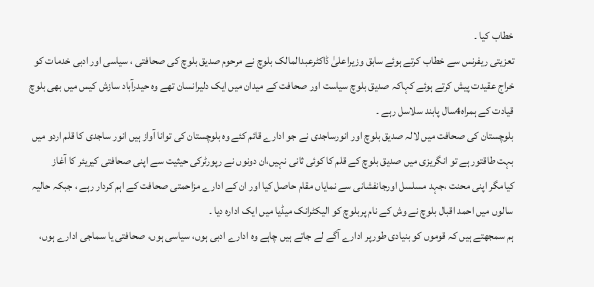خطاب کیا ۔
تعزیتی ریفرنس سے خطاب کرتے ہوئے سابق وزیراعلیٰ ڈاکٹرعبدالمالک بلوچ نے مرحوم صدیق بلوچ کی صحافتی ، سیاسی اور ادبی خدمات کو خراج عقیدت پیش کرتے ہوئے کہاکہ صدیق بلوچ سیاست اور صحافت کے میدان میں ایک دلیرانسان تھے وہ حیدرآباد سازش کیس میں بھی بلوچ قیادت کے ہمراہ4سال پابند سلاسل رہے ۔
بلوچستان کی صحافت میں لالہ صدیق بلوچ اور انورساجدی نے جو ادارے قائم کئے وہ بلوچستان کی توانا آواز ہیں انور ساجدی کا قلم اردو میں بہت طاقتور ہے تو انگریزی میں صدیق بلوچ کے قلم کا کوئی ثانی نہیں،ان دونوں نے رپورٹرکی حیثیت سے اپنی صحافتی کیریئر کا آغاز کیامگر اپنی محنت ،جہد مسلسل اورجانفشانی سے نمایاں مقام حاصل کیا اور ان کے ادارے مزاحمتی صحافت کے اہم کردار رہے ، جبکہ حالیہ سالوں میں احمد اقبال بلوچ نے وش کے نام پربلوچ کو الیکٹرانک میڈیا میں ایک ادارہ دیا ۔
ہم سمجھتے ہیں کہ قوموں کو بنیادی طورپر ادارے آگے لے جاتے ہیں چاہے وہ ادارے ادبی ہوں، سیاسی ہوں، صحافتی یا سماجی ادارے ہوں،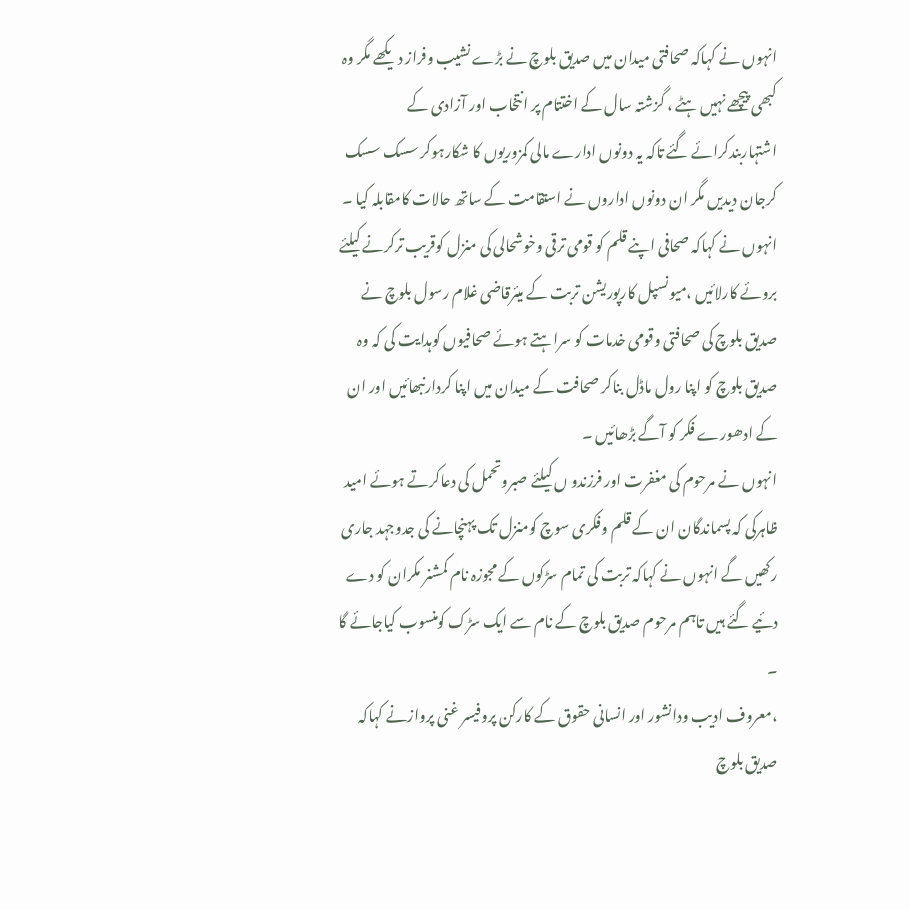انہوں نے کہاکہ صحافتی میدان میں صدیق بلوچ نے بڑے نشیب وفراز دیکھے مگر وہ کبھی پیچھے نہیں ہٹے ، گزشتہ سال کے اختتام پر انتخاب اور آزادی کے اشتہاربندکرائے گئے تاکہ یہ دونوں ادارے مالی کمزوریوں کا شکارہوکر سسک سسک کرجان دیدیں مگر ان دونوں اداروں نے استقامت کے ساتھ حالات کامقابلہ کیا ۔
انہوں نے کہاکہ صحافی اپنے قلم کو قومی ترقی وخوشحالی کی منزل کوقریب ترکرنے کیلئے بروئے کارلائیں ،میونسپل کارپوریشن تربت کے میئرقاضی غلام رسول بلوچ نے صدیق بلوچ کی صحافتی وقومی خدمات کو سراہتے ہوئے صحافیوں کوہدایت کی کہ وہ صدیق بلوچ کو اپنا رول ماڈل بناکر صحافت کے میدان میں اپنا کردارنبھائیں اور ان کے ادھورے فکر کو آگے بڑھائیں ۔
انہوں نے مرحوم کی مغفرت اور فرزندو ں کیلئے صبروتحمل کی دعاکرتے ہوئے امید ظاہرکی کہ پسماندگان ان کے قلم وفکری سوچ کومنزل تک پہنچانے کی جدوجہد جاری رکھیں گے انہوں نے کہاکہ تربت کی تمام سڑکوں کے مجوزہ نام کمشنر مکران کو دے دئیے گئے ہیں تاہم مرحوم صدیق بلوچ کے نام سے ایک سڑک کومنسوب کیاجائے گا ۔
،معروف ادیب ودانشور اور انسانی حقوق کے کارکن پروفیسر غنی پروازنے کہاکہ صدیق بلوچ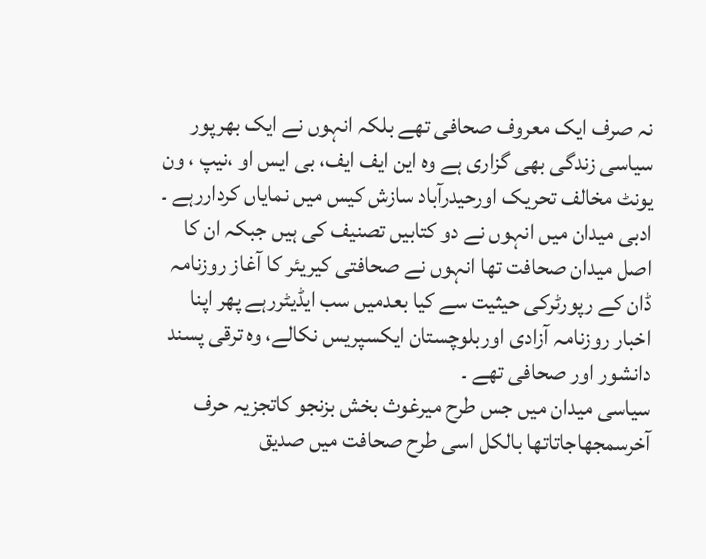نہ صرف ایک معروف صحافی تھے بلکہ انہوں نے ایک بھرپور سیاسی زندگی بھی گزاری ہے وہ این ایف ایف، بی ایس او ،نیپ ، ون یونٹ مخالف تحریک اورحیدرآباد سازش کیس میں نمایاں کرداررہے ۔
ادبی میدان میں انہوں نے دو کتابیں تصنیف کی ہیں جبکہ ان کا اصل میدان صحافت تھا انہوں نے صحافتی کیریئر کا آغاز روزنامہ ڈان کے رپورٹرکی حیثیت سے کیا بعدمیں سب ایڈیٹررہے پھر اپنا اخبار روزنامہ آزادی اوربلوچستان ایکسپریس نکالے، وہ ترقی پسند دانشور اور صحافی تھے ۔
سیاسی میدان میں جس طرح میرغوث بخش بزنجو کاتجزیہ حرف آخرسمجھاجاتاتھا بالکل اسی طرح صحافت میں صدیق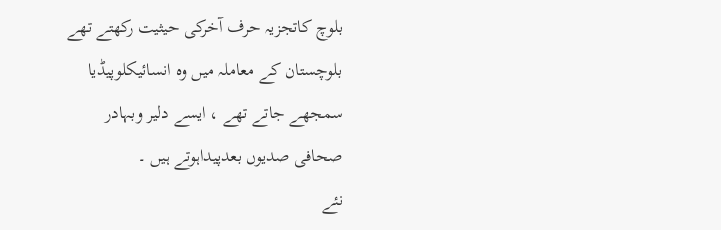بلوچ کاتجزیہ حرف آخرکی حیثیت رکھتے تھے بلوچستان کے معاملہ میں وہ انسائیکلوپیڈیا سمجھے جاتے تھے ، ایسے دلیر وبہادر صحافی صدیوں بعدپیداہوتے ہیں ۔
نئے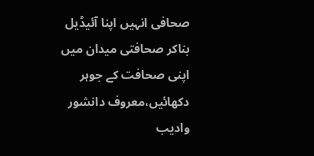صحافی انہیں اپنا آئیڈیل بناکر صحافتی میدان میں اپنی صحافت کے جوہر دکھائیں،معروف دانشور وادیب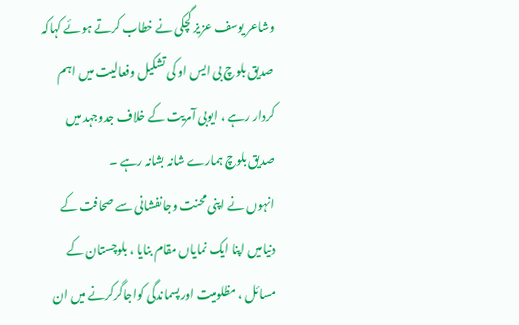وشاعر یوسف عزیز گچکی نے خطاب کرتے ہوئے کہاکہ صدیق بلوچ بی ایس او کی تشکیل وفعالیت میں اہم کردار رہے ، ایوبی آمریت کے خلاف جدوجہد میں صدیق بلوچ ہمارے شانہ بشانہ رہے ۔
انہوں نے اپنی محنت وجانفشانی سے صحافت کے دنیامیں اپنا ایک نمایاں مقام بنایا ، بلوچستان کے مسائل ، مظلومیت اورپسماندگی کواجاگرکرنے میں ان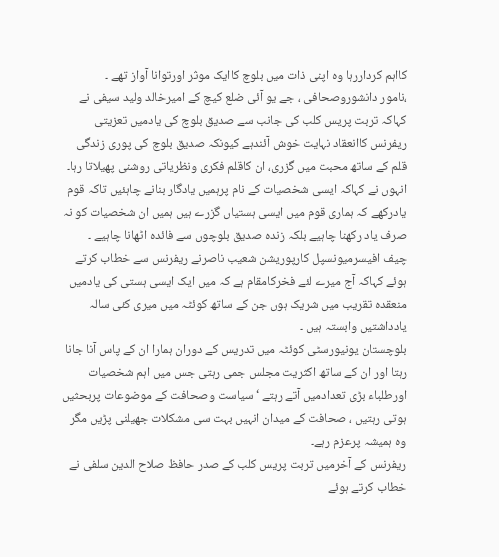کااہم کرداررہا وہ اپنی ذات میں بلوچ کاایک موثر اورتوانا آواز تھے ۔
،نامور دانشوروصحافی ، جے یو آئی ضلع کیچ کے امیرخالد ولید سیفی نے کہاکہ تربت پریس کلب کی جانب سے صدیق بلوچ کی یادمیں تعزیتی ریفرنس کاانعقاد نہایت خوش آئندہے کیونکہ صدیق بلوچ کی پوری زندگی قلم کے ساتھ محبت میں گزری، ان کاقلم فکری ونظریاتی روشنی پھیلاتا رہا۔
انہوں نے کہاکہ ایسی شخصیات کے نام پرہمیں یادگار بنانے چاہئیں تاکہ قوم یادرکھے کہ ہماری قوم میں ایسی ہستیاں گزرے ہیں ہمیں ان شخصیات کو نہ صرف یاد رکھنا چاہیے بلکہ زندہ صدیق بلوچوں سے فائدہ اٹھانا چاہیے ۔
چیف افیسرمیونسپل کارپوریشن شعیب ناصرنے ریفرنس سے خطاب کرتے ہوئے کہاکہ آج میرے لئے فخرکامقام ہے کہ میں ایک ایسی ہستی کی یادمیں منعقدہ تقریب میں شریک ہوں جن کے ساتھ کوئٹہ میں میری کئی سالہ یادداشتیں وابستہ ہیں ۔
بلوچستان یونیورسٹی کوئٹہ میں تدریس کے دوران ہمارا ان کے پاس آنا جانا رہتا اور ان کے ساتھ اکثریت مجلس جمی رہتی جس میں اہم شخصیات اورطلباء بڑی تعدادمیں آتے رہتے ‘ سیاست وصحافت کے موضوعات پربحثیں ہوتی رہتیں ، صحافت کے میدان انہیں بہت سی مشکلات جھیلنی پڑیں مگر وہ ہمیشہ پرعزم رہے۔
ریفرنس کے آخرمیں تربت پریس کلب کے صدر حافظ صلاح الدین سلفی نے خطاب کرتے ہوئے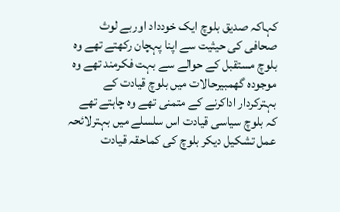کہاکہ صدیق بلوچ ایک خودداد اوربے لوث صحافی کی حیثیت سے اپنا پہچان رکھتے تھے وہ بلوچ مستقبل کے حوالے سے بہت فکرمند تھے وہ موجودہ گھمبیرحالات میں بلوچ قیادت کے بہترکردار اداکرنے کے متمنی تھے وہ چاہتے تھے کہ بلوچ سیاسی قیادت اس سلسلے میں بہترلائحہ عمل تشکیل دیکر بلوچ کی کماحقہ قیادت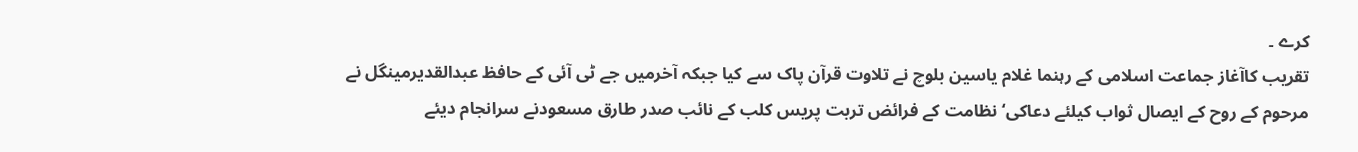کرے ۔
تقریب کاآغاز جماعت اسلامی کے رہنما غلام یاسین بلوچ نے تلاوت قرآن پاک سے کیا جبکہ آخرمیں جے ٹی آئی کے حافظ عبدالقدیرمینگل نے مرحوم کے روح کے ایصال ثواب کیلئے دعاکی‘ نظامت کے فرائض تربت پریس کلب کے نائب صدر طارق مسعودنے سرانجام دیئے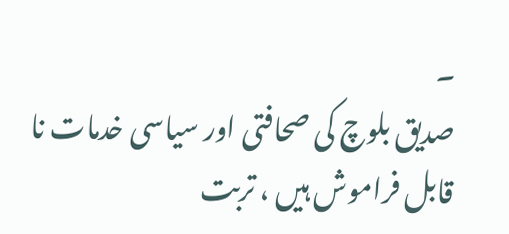۔
صدیق بلوچ کی صحافتی اور سیاسی خدمات نا قابل فراموش ہیں ، تربت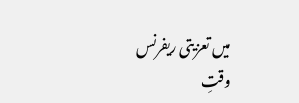میں تعزیتی ریفرنس
وقتِ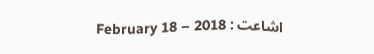اشاعت : February 18 – 2018